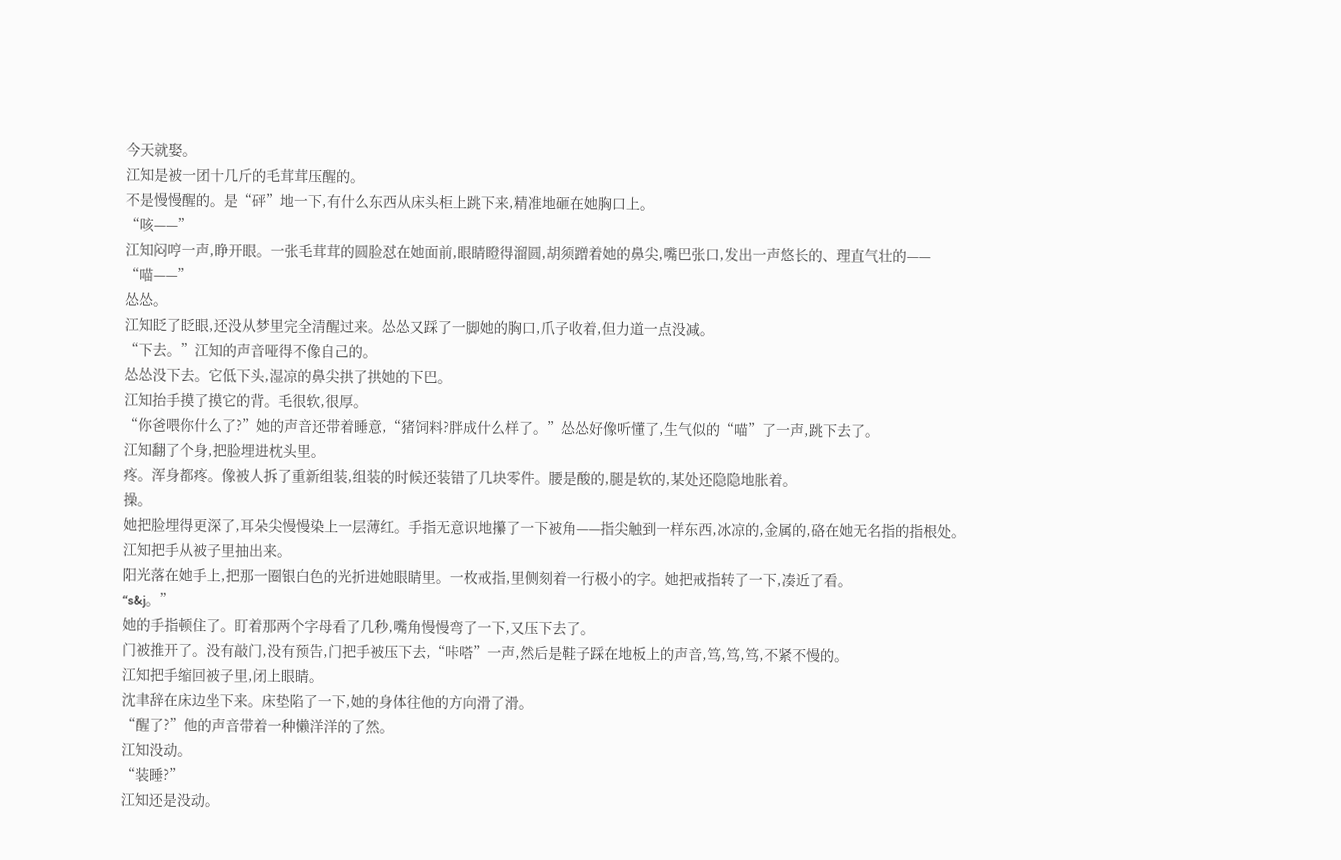今天就娶。
江知是被一团十几斤的毛茸茸压醒的。
不是慢慢醒的。是“砰”地一下,有什么东西从床头柜上跳下来,精准地砸在她胸口上。
“咳——”
江知闷哼一声,睁开眼。一张毛茸茸的圆脸怼在她面前,眼睛瞪得溜圆,胡须蹭着她的鼻尖,嘴巴张口,发出一声悠长的、理直气壮的——
“喵——”
怂怂。
江知眨了眨眼,还没从梦里完全清醒过来。怂怂又踩了一脚她的胸口,爪子收着,但力道一点没减。
“下去。”江知的声音哑得不像自己的。
怂怂没下去。它低下头,湿凉的鼻尖拱了拱她的下巴。
江知抬手摸了摸它的背。毛很软,很厚。
“你爸喂你什么了?”她的声音还带着睡意,“猪饲料?胖成什么样了。”怂怂好像听懂了,生气似的“喵”了一声,跳下去了。
江知翻了个身,把脸埋进枕头里。
疼。浑身都疼。像被人拆了重新组装,组装的时候还装错了几块零件。腰是酸的,腿是软的,某处还隐隐地胀着。
操。
她把脸埋得更深了,耳朵尖慢慢染上一层薄红。手指无意识地攥了一下被角——指尖触到一样东西,冰凉的,金属的,硌在她无名指的指根处。
江知把手从被子里抽出来。
阳光落在她手上,把那一圈银白色的光折进她眼睛里。一枚戒指,里侧刻着一行极小的字。她把戒指转了一下,凑近了看。
“s&j。”
她的手指顿住了。盯着那两个字母看了几秒,嘴角慢慢弯了一下,又压下去了。
门被推开了。没有敲门,没有预告,门把手被压下去,“咔嗒”一声,然后是鞋子踩在地板上的声音,笃,笃,笃,不紧不慢的。
江知把手缩回被子里,闭上眼睛。
沈聿辞在床边坐下来。床垫陷了一下,她的身体往他的方向滑了滑。
“醒了?”他的声音带着一种懒洋洋的了然。
江知没动。
“装睡?”
江知还是没动。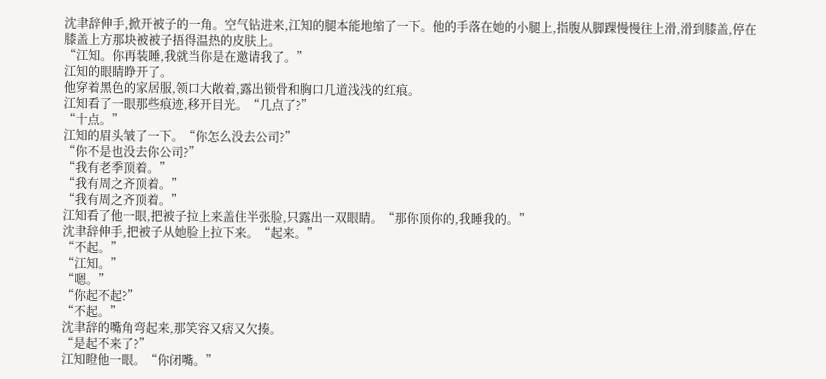沈聿辞伸手,掀开被子的一角。空气钻进来,江知的腿本能地缩了一下。他的手落在她的小腿上,指腹从脚踝慢慢往上滑,滑到膝盖,停在膝盖上方那块被被子捂得温热的皮肤上。
“江知。你再装睡,我就当你是在邀请我了。”
江知的眼睛睁开了。
他穿着黑色的家居服,领口大敞着,露出锁骨和胸口几道浅浅的红痕。
江知看了一眼那些痕迹,移开目光。“几点了?”
“十点。”
江知的眉头皱了一下。“你怎么没去公司?”
“你不是也没去你公司?”
“我有老季顶着。”
“我有周之齐顶着。”
“我有周之齐顶着。”
江知看了他一眼,把被子拉上来盖住半张脸,只露出一双眼睛。“那你顶你的,我睡我的。”
沈聿辞伸手,把被子从她脸上拉下来。“起来。”
“不起。”
“江知。”
“嗯。”
“你起不起?”
“不起。”
沈聿辞的嘴角弯起来,那笑容又痞又欠揍。
“是起不来了?”
江知瞪他一眼。“你闭嘴。”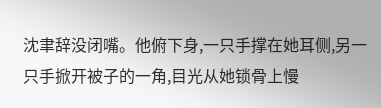沈聿辞没闭嘴。他俯下身,一只手撑在她耳侧,另一只手掀开被子的一角,目光从她锁骨上慢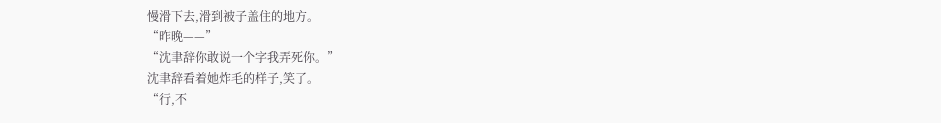慢滑下去,滑到被子盖住的地方。
“昨晚——”
“沈聿辞你敢说一个字我弄死你。”
沈聿辞看着她炸毛的样子,笑了。
“行,不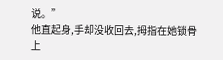说。”
他直起身,手却没收回去,拇指在她锁骨上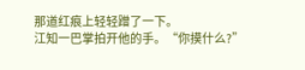那道红痕上轻轻蹭了一下。
江知一巴掌拍开他的手。“你摸什么?”